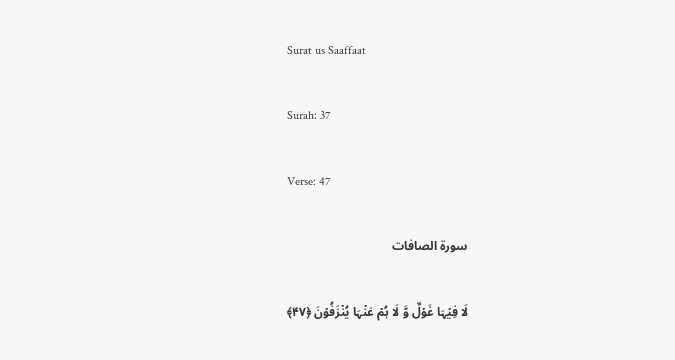Surat us Saaffaat

Surah: 37

Verse: 47

سورة الصافات

لَا فِیۡہَا غَوۡلٌ وَّ لَا ہُمۡ عَنۡہَا یُنۡزَفُوۡنَ ﴿۴۷﴾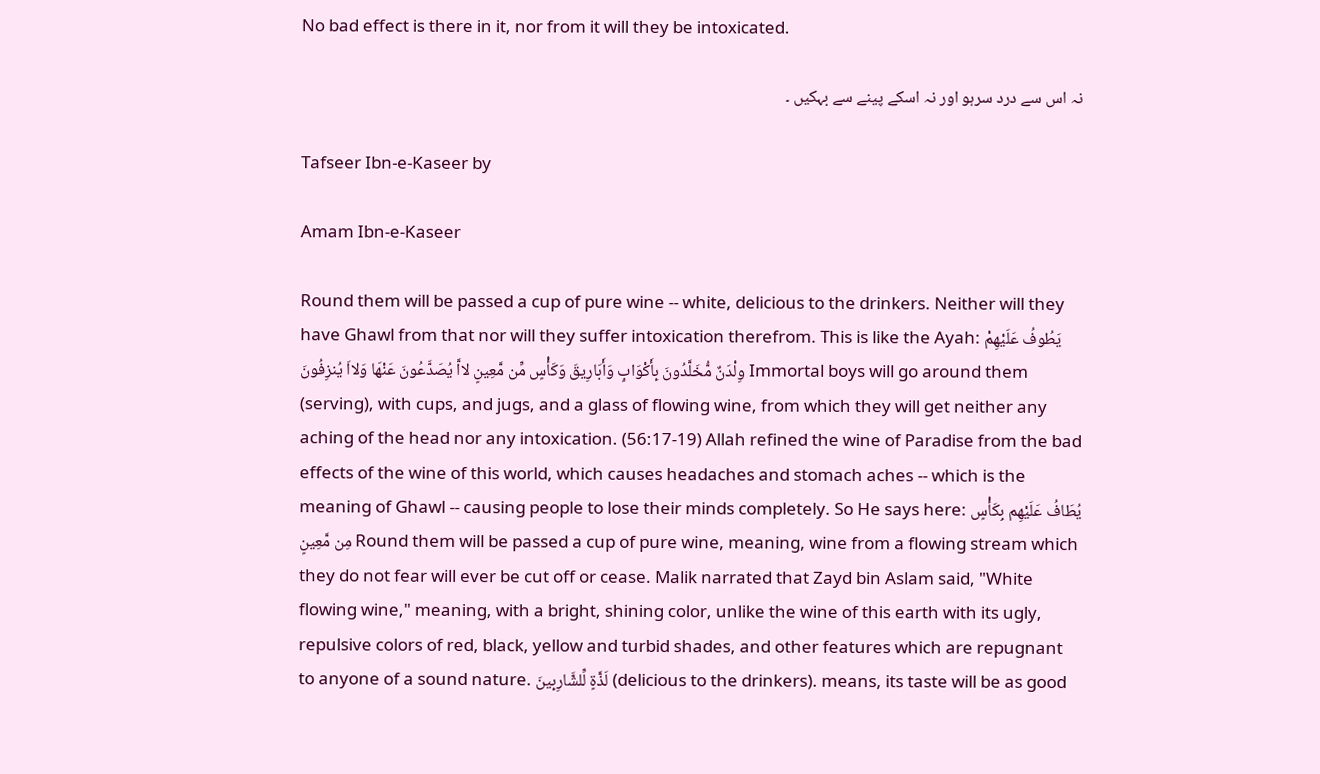No bad effect is there in it, nor from it will they be intoxicated.

نہ اس سے درد سرہو اور نہ اسکے پینے سے بہکیں ۔

Tafseer Ibn-e-Kaseer by

Amam Ibn-e-Kaseer

Round them will be passed a cup of pure wine -- white, delicious to the drinkers. Neither will they have Ghawl from that nor will they suffer intoxication therefrom. This is like the Ayah: يَطُوفُ عَلَيْهِمْ وِلْدَنٌ مُّخَلَّدُونَ بِأَكْوَابٍ وَأَبَارِيقَ وَكَأْسٍ مِّن مَّعِينٍ لااَّ يُصَدَّعُونَ عَنْهَا وَلااَ يُنزِفُونَ Immortal boys will go around them (serving), with cups, and jugs, and a glass of flowing wine, from which they will get neither any aching of the head nor any intoxication. (56:17-19) Allah refined the wine of Paradise from the bad effects of the wine of this world, which causes headaches and stomach aches -- which is the meaning of Ghawl -- causing people to lose their minds completely. So He says here: يُطَافُ عَلَيْهِم بِكَأْسٍ مِن مَّعِينٍ Round them will be passed a cup of pure wine, meaning, wine from a flowing stream which they do not fear will ever be cut off or cease. Malik narrated that Zayd bin Aslam said, "White flowing wine," meaning, with a bright, shining color, unlike the wine of this earth with its ugly, repulsive colors of red, black, yellow and turbid shades, and other features which are repugnant to anyone of a sound nature. لَذَّةٍ لِّلشَّارِبِينَ (delicious to the drinkers). means, its taste will be as good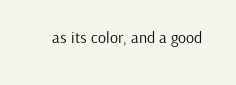as its color, and a good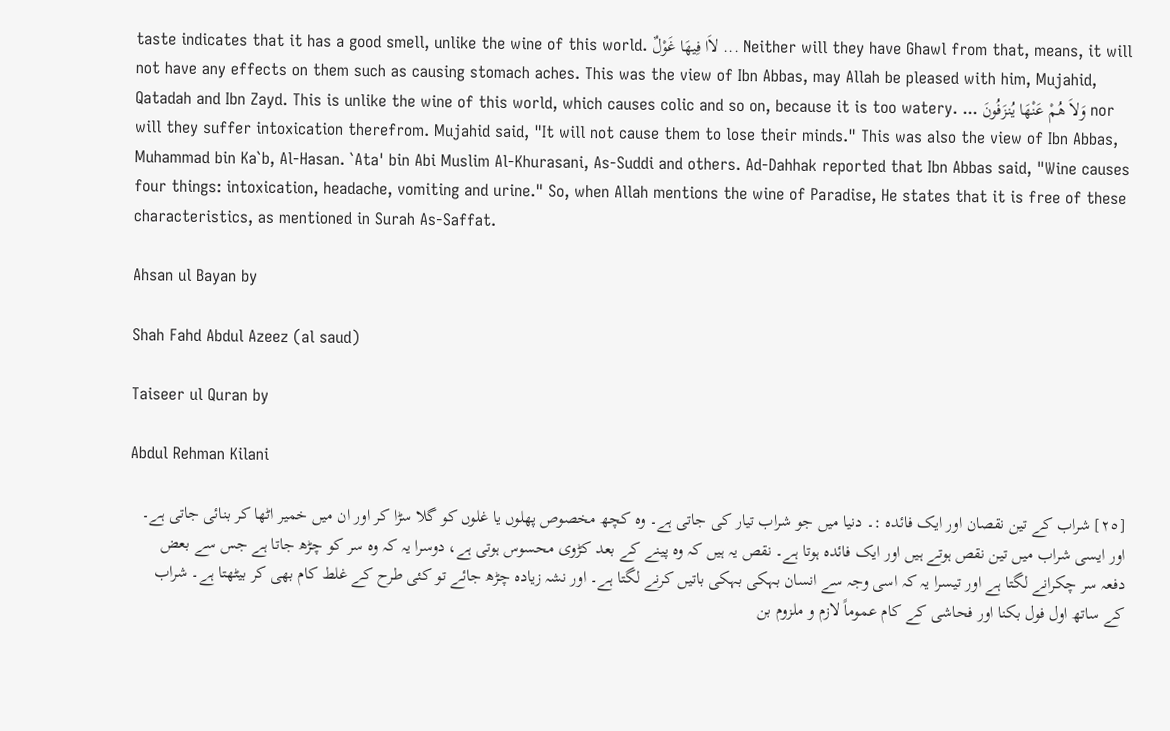taste indicates that it has a good smell, unlike the wine of this world. لاَا فِيهَا غَوْلٌ ... Neither will they have Ghawl from that, means, it will not have any effects on them such as causing stomach aches. This was the view of Ibn Abbas, may Allah be pleased with him, Mujahid, Qatadah and Ibn Zayd. This is unlike the wine of this world, which causes colic and so on, because it is too watery. ... وَلاَ هُمْ عَنْهَا يُنزَفُونَ nor will they suffer intoxication therefrom. Mujahid said, "It will not cause them to lose their minds." This was also the view of Ibn Abbas, Muhammad bin Ka`b, Al-Hasan. `Ata' bin Abi Muslim Al-Khurasani, As-Suddi and others. Ad-Dahhak reported that Ibn Abbas said, "Wine causes four things: intoxication, headache, vomiting and urine." So, when Allah mentions the wine of Paradise, He states that it is free of these characteristics, as mentioned in Surah As-Saffat.

Ahsan ul Bayan by

Shah Fahd Abdul Azeez (al saud)

Taiseer ul Quran by

Abdul Rehman Kilani

[٢٥] شراب کے تین نقصان اور ایک فائدہ :۔ دنیا میں جو شراب تیار کی جاتی ہے۔ وہ کچھ مخصوص پھلوں یا غلوں کو گلا سڑا کر اور ان میں خمیر اٹھا کر بنائی جاتی ہے۔ اور ایسی شراب میں تین نقص ہوتے ہیں اور ایک فائدہ ہوتا ہے۔ نقص یہ ہیں کہ وہ پینے کے بعد کڑوی محسوس ہوتی ہے، دوسرا یہ کہ وہ سر کو چڑھ جاتا ہے جس سے بعض دفعہ سر چکرانے لگتا ہے اور تیسرا یہ کہ اسی وجہ سے انسان بہکی بہکی باتیں کرنے لگتا ہے۔ اور نشہ زیادہ چڑھ جائے تو کئی طرح کے غلط کام بھی کر بیٹھتا ہے۔ شراب کے ساتھ اول فول بکنا اور فحاشی کے کام عموماً لازم و ملزوم بن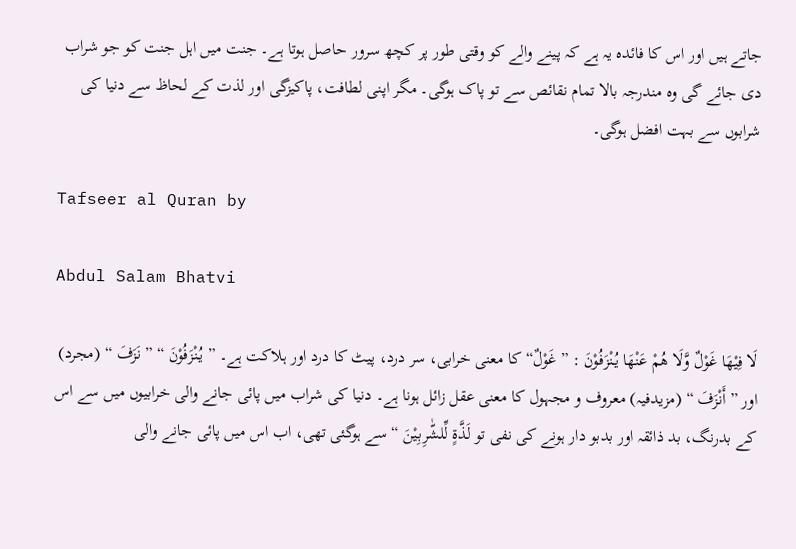جاتے ہیں اور اس کا فائدہ یہ ہے کہ پینے والے کو وقتی طور پر کچھ سرور حاصل ہوتا ہے۔ جنت میں اہل جنت کو جو شراب دی جائے گی وہ مندرجہ بالا تمام نقائص سے تو پاک ہوگی۔ مگر اپنی لطافت، پاکیزگی اور لذت کے لحاظ سے دنیا کی شرابوں سے بہت افضل ہوگی۔

Tafseer al Quran by

Abdul Salam Bhatvi

لَا فِيْهَا غَوْلٌ وَّلَا هُمْ عَنْهَا يُنْزَفُوْنَ : ” غَوْلٌ“ کا معنی خرابی، سر درد، پیٹ کا درد اور ہلاکت ہے۔ ” يُنْزَفُوْنَ “ ” نَزَفَ “ (مجرد) اور ” أَنْزَفَ “ (مزیدفیہ) معروف و مجہول کا معنی عقل زائل ہونا ہے۔ دنیا کی شراب میں پائی جانے والی خرابیوں میں سے اس کے بدرنگ، بد ذائقہ اور بدبو دار ہونے کی نفی تو لَذَّةٍ لِّلشّٰرِبِيْنَ “ سے ہوگئی تھی، اب اس میں پائی جانے والی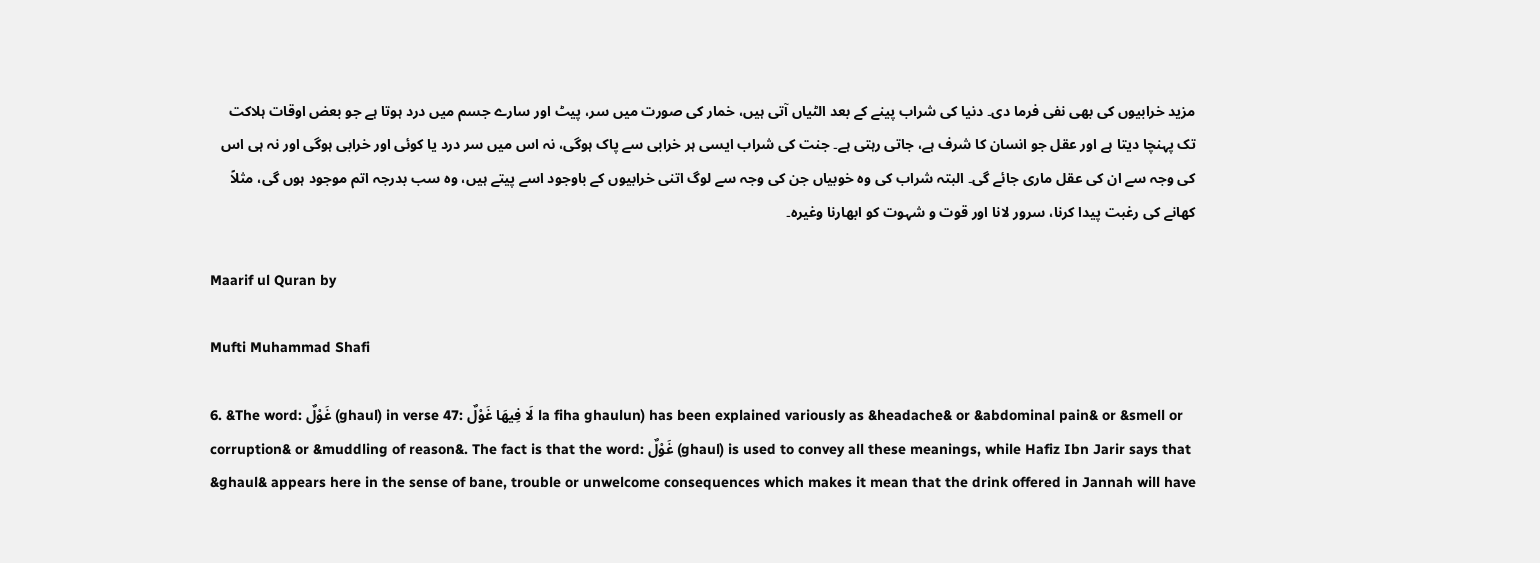مزید خرابیوں کی بھی نفی فرما دی۔ دنیا کی شراب پینے کے بعد الٹیاں آتی ہیں، خمار کی صورت میں سر، پیٹ اور سارے جسم میں درد ہوتا ہے جو بعض اوقات ہلاکت تک پہنچا دیتا ہے اور عقل جو انسان کا شرف ہے، جاتی رہتی ہے۔ جنت کی شراب ایسی ہر خرابی سے پاک ہوگی، نہ اس میں سر درد یا کوئی اور خرابی ہوگی اور نہ ہی اس کی وجہ سے ان کی عقل ماری جائے گی۔ البتہ شراب کی وہ خوبیاں جن کی وجہ سے لوگ اتنی خرابیوں کے باوجود اسے پیتے ہیں، وہ سب بدرجہ اتم موجود ہوں گی، مثلاً کھانے کی رغبت پیدا کرنا، سرور لانا اور قوت و شہوت کو ابھارنا وغیرہ۔

Maarif ul Quran by

Mufti Muhammad Shafi

6. &The word: غَوْلٌ (ghaul) in verse 47: لَا فِيهَا غَوْلٌ la fiha ghaulun) has been explained variously as &headache& or &abdominal pain& or &smell or corruption& or &muddling of reason&. The fact is that the word: غَوْلٌ (ghaul) is used to convey all these meanings, while Hafiz Ibn Jarir says that &ghaul& appears here in the sense of bane, trouble or unwelcome consequences which makes it mean that the drink offered in Jannah will have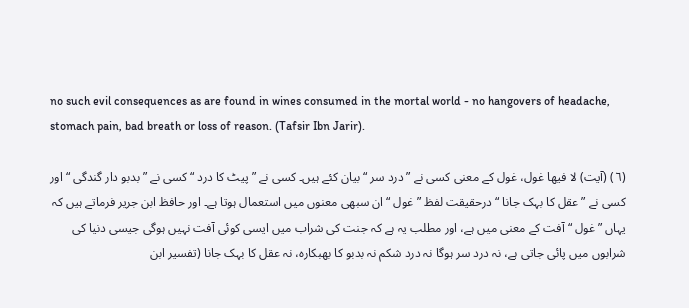no such evil consequences as are found in wines consumed in the mortal world - no hangovers of headache, stomach pain, bad breath or loss of reason. (Tafsir Ibn Jarir).

(٦) (آیت) لا فیھا غول، غول کے معنی کسی نے ” درد سر “ بیان کئے ہیں۔ کسی نے ” پیٹ کا درد “ کسی نے ” بدبو دار گندگی “ اور کسی نے ” عقل کا بہک جانا “ درحقیقت لفظ ” غول “ ان سبھی معنوں میں استعمال ہوتا ہے۔ اور حافظ ابن جریر فرماتے ہیں کہ یہاں ” غول “ آفت کے معنی میں ہے، اور مطلب یہ ہے کہ جنت کی شراب میں ایسی کوئی آفت نہیں ہوگی جیسی دنیا کی شرابوں میں پائی جاتی ہے، نہ درد سر ہوگا نہ درد شکم نہ بدبو کا بھبکارہ، نہ عقل کا بہک جانا (تفسیر ابن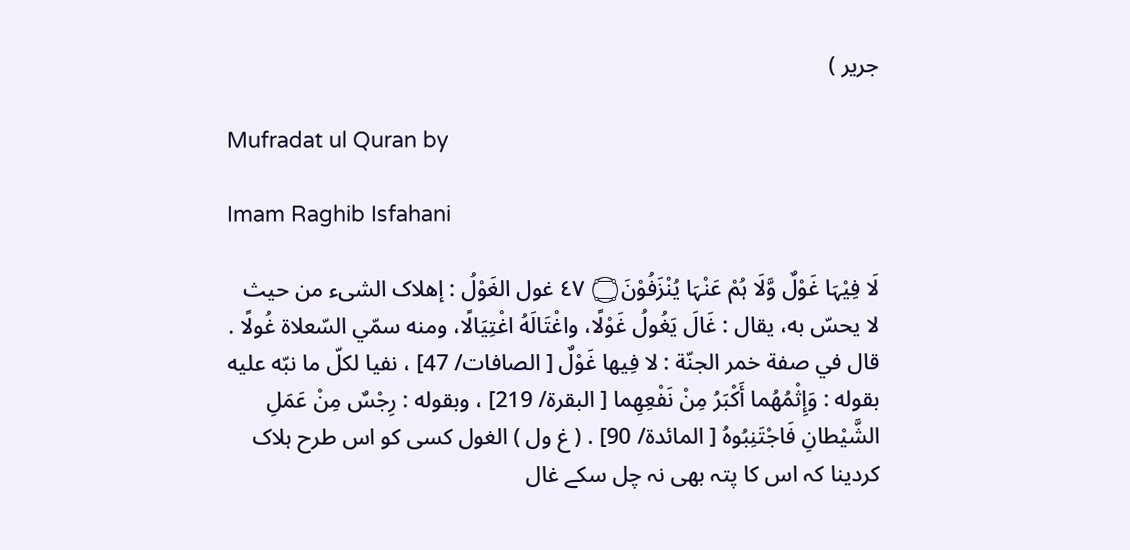جریر )

Mufradat ul Quran by

Imam Raghib Isfahani

لَا فِيْہَا غَوْلٌ وَّلَا ہُمْ عَنْہَا يُنْزَفُوْنَ۝ ٤٧ غول الغَوْلُ : إهلاک الشیء من حيث لا يحسّ به، يقال : غَالَ يَغُولُ غَوْلًا، واغْتَالَهُ اغْتِيَالًا، ومنه سمّي السّعلاة غُولًا . قال في صفة خمر الجنّة : لا فِيها غَوْلٌ [ الصافات/ 47] ، نفیا لكلّ ما نبّه عليه بقوله : وَإِثْمُهُما أَكْبَرُ مِنْ نَفْعِهِما [ البقرة/ 219] ، وبقوله : رِجْسٌ مِنْ عَمَلِ الشَّيْطانِ فَاجْتَنِبُوهُ [ المائدة/ 90] . ( غ ول ) الغول کسی کو اس طرح ہلاک کردینا کہ اس کا پتہ بھی نہ چل سکے غال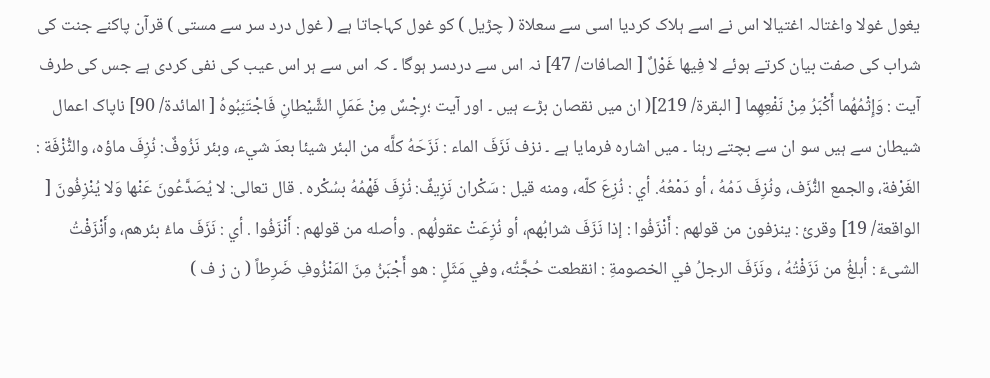یغول غولا واغتالہ اغتیالا اس نے اسے ہلاک کردیا اسی سے سعلاۃ ( چڑیل ) کو غول کہاجاتا ہے ( غول درد سر سے مستی ) قرآن پاکنے جنت کی شراب کی صفت بیان کرتے ہوئے لا فِيها غَوْلٌ [ الصافات/ 47] نہ اس سے دردسر ہوگا ۔ کہ اس سے ہر اس عیب کی نفی کردی ہے جس کی طرف آیت : وَإِثْمُهُما أَكْبَرُ مِنْ نَفْعِهِما [ البقرة/ 219]( ان میں نقصان بڑے ہیں ۔ اور آیت ؛رِجْسٌ مِنْ عَمَلِ الشَّيْطانِ فَاجْتَنِبُوهُ [ المائدة/ 90] ناپاک اعمال شیطان سے ہیں سو ان سے بچتے رہنا ۔ میں اشارہ فرمایا ہے ۔ نزف نَزَفَ الماء : نَزَحَهُ كلَّه من البئر شيئا بعدَ شيء، وبئر نَزُوفٌ: نُزِفَ ماؤه، والنُّزْفَة : الغَرْفة، والجمع النُّزَف، ونُزِفَ دَمُهُ ، أو دَمْعُهُ. أي : نُزِعَ كلّه، ومنه قيل : سَكْران نَزِيفٌ: نُزِفَ فَهْمُهُ بسُكْره . قال تعالی: لا يُصَدَّعُونَ عَنْها وَلا يُنْزِفُونَ [ الواقعة/ 19] وقرئ : ينزفون من قولهم : أَنْزَفُوا : إذا نَزَفَ شرابُهم، أو نُزِعَتْ عقولُهم . وأصله من قولهم : أَنْزَفُوا . أي : نَزَفَ ماءُ بئرهم، وأَنْزَفْتُ الشیءَ : أبلغُ من نَزَفْتُهُ ، ونَزَفَ الرجلُ في الخصومةِ : انقطعت حُجَّتُه، وفي مَثَلٍ : هو أَجْبَنُ مِنَ المَنْزُوفِ ضَرِطاً ( ن ز ف )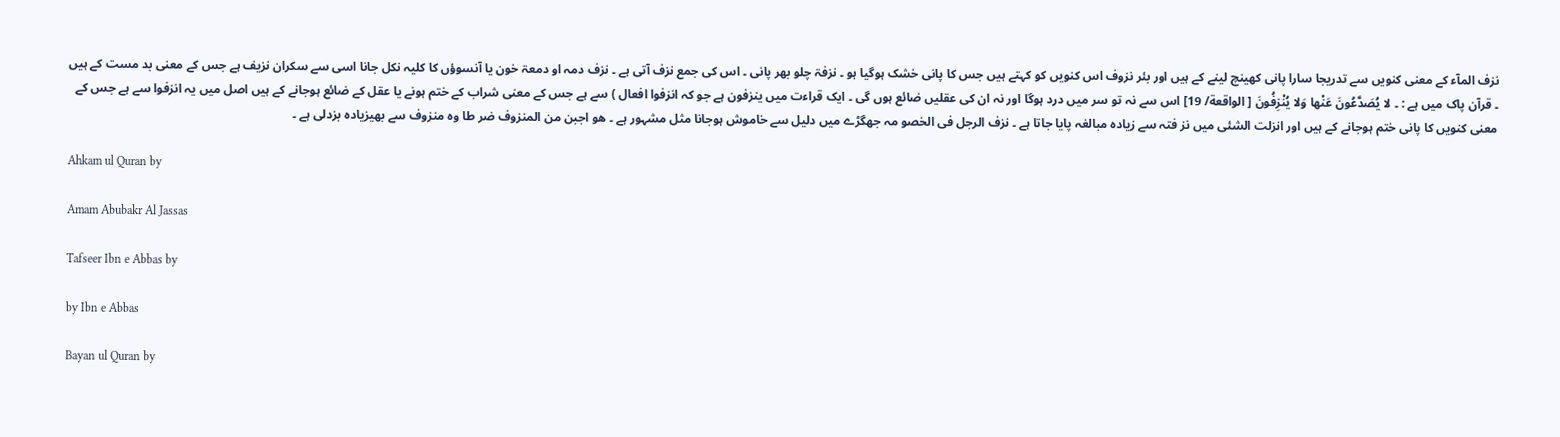نزف المآء کے معنی کنویں سے تدریجا سارا پانی کھینچ لینے کے ہیں اور بئر نزوف اس کنویں کو کہتے ہیں جس کا پانی خشک ہوگیا ہو ۔ نزفۃ چلو بھر پانی ۔ اس کی جمع نزف آتی ہے ۔ نزف دمہ او دمعۃ خون یا آنسوؤں کا کلیہ نکل جانا اسی سے سکران نزیف ہے جس کے معنی بد مست کے ہیں ۔ قرآن پاک میں ہے : ۔ لا يُصَدَّعُونَ عَنْها وَلا يُنْزِفُونَ [ الواقعة/ 19] اس سے نہ تو سر میں درد ہوگا اور نہ ان کی عقلیں ضائع ہوں گی ۔ ایک قراءت میں ینزفون ہے جو کہ انزفوا افعال ) سے ہے جس کے معنی شراب کے ختم ہونے یا عقل کے ضائع ہوجانے کے ہیں اصل میں یہ انزفوا سے ہے جس کے معنی کنویں کا پانی ختم ہوجانے کے ہیں اور انزلت الشئی میں نز فتہ سے زیادہ مبالغہ پایا جاتا ہے ۔ نزف الرجل فی الخصو مہ جھگڑے میں دلیل سے خاموش ہوجانا مثل مشہور ہے ۔ ھو اجبن من المنزوف ضر طا وہ منزوف سے بھیزیادہ بزدلی ہے ۔

Ahkam ul Quran by

Amam Abubakr Al Jassas

Tafseer Ibn e Abbas by

by Ibn e Abbas

Bayan ul Quran by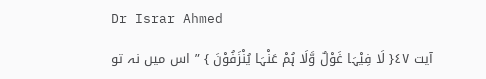Dr Israr Ahmed

آیت ٤٧{ لَا فِیْہَا غَوْلٌ وَّلَا ہُمْ عَنْہَا یُنْزَفُوْنَ } ” اس میں نہ تو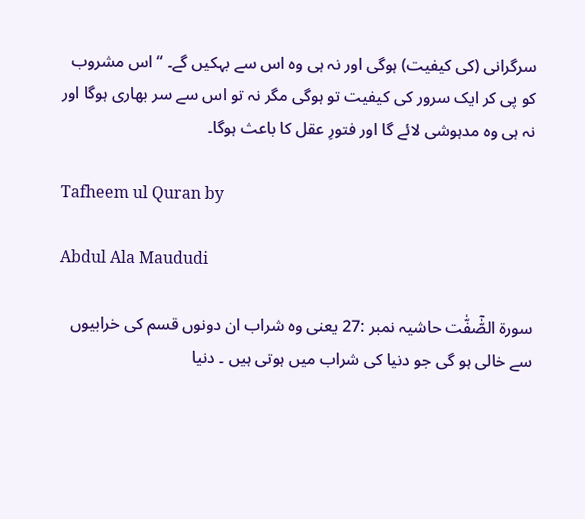سرگرانی (کی کیفیت) ہوگی اور نہ ہی وہ اس سے بہکیں گے۔ “ اس مشروب کو پی کر ایک سرور کی کیفیت تو ہوگی مگر نہ تو اس سے سر بھاری ہوگا اور نہ ہی وہ مدہوشی لائے گا اور فتورِ عقل کا باعث ہوگا۔

Tafheem ul Quran by

Abdul Ala Maududi

سورة الصّٰٓفّٰت حاشیہ نمبر :27 یعنی وہ شراب ان دونوں قسم کی خرابیوں سے خالی ہو گی جو دنیا کی شراب میں ہوتی ہیں ۔ دنیا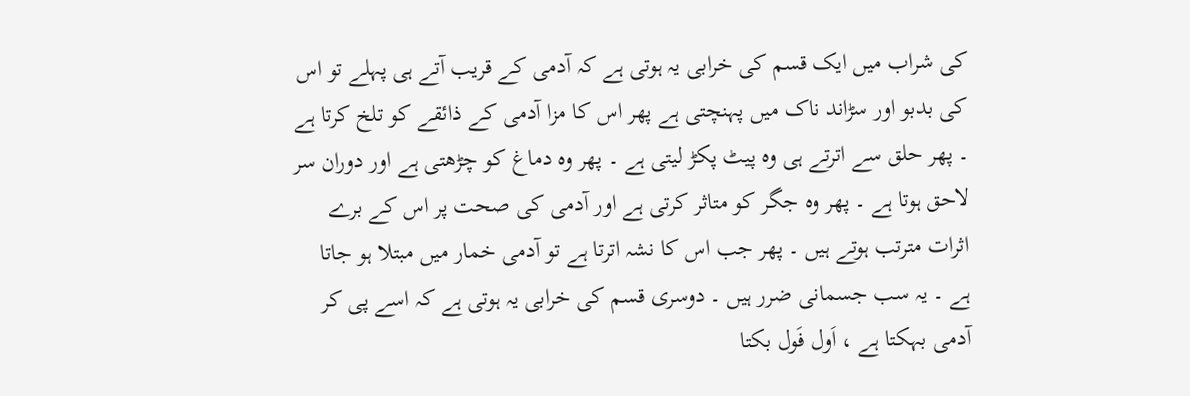کی شراب میں ایک قسم کی خرابی یہ ہوتی ہے کہ آدمی کے قریب آتے ہی پہلے تو اس کی بدبو اور سڑاند ناک میں پہنچتی ہے پھر اس کا مزا آدمی کے ذائقے کو تلخ کرتا ہے ۔ پھر حلق سے اترتے ہی وہ پیٹ پکڑ لیتی ہے ۔ پھر وہ دماغ کو چڑھتی ہے اور دوران سر لاحق ہوتا ہے ۔ پھر وہ جگر کو متاثر کرتی ہے اور آدمی کی صحت پر اس کے برے اثرات مترتب ہوتے ہیں ۔ پھر جب اس کا نشہ اترتا ہے تو آدمی خمار میں مبتلا ہو جاتا ہے ۔ یہ سب جسمانی ضرر ہیں ۔ دوسری قسم کی خرابی یہ ہوتی ہے کہ اسے پی کر آدمی بہکتا ہے ، اَول فَول بکتا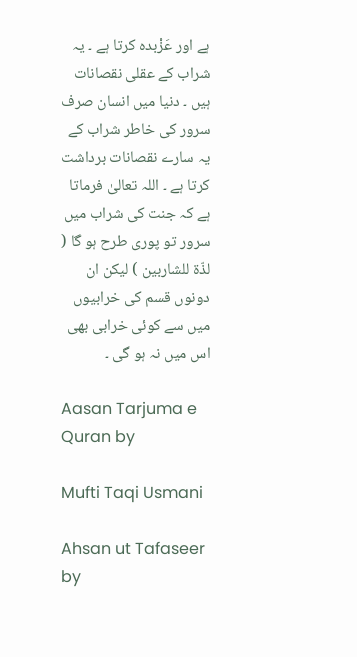ہے اور عَزْبدہ کرتا ہے ۔ یہ شراب کے عقلی نقصانات ہیں ۔ دنیا میں انسان صرف سرور کی خاطر شراب کے یہ سارے نقصانات برداشت کرتا ہے ۔ اللہ تعالیٰ فرماتا ہے کہ جنت کی شراب میں سرور تو پوری طرح ہو گا ( لذّۃ للشاربین ) لیکن ان دونوں قسم کی خرابیوں میں سے کوئی خرابی بھی اس میں نہ ہو گی ۔

Aasan Tarjuma e Quran by

Mufti Taqi Usmani

Ahsan ut Tafaseer by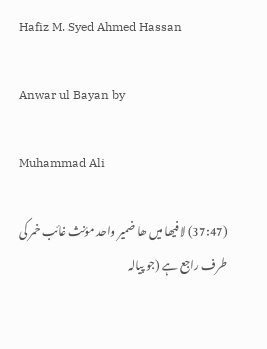Hafiz M. Syed Ahmed Hassan

Anwar ul Bayan by

Muhammad Ali

(37:47) لا فیھا میں ھا ضمیر واحد مؤنث غائب خمر کی طرف راجع ہے (جو پیالہ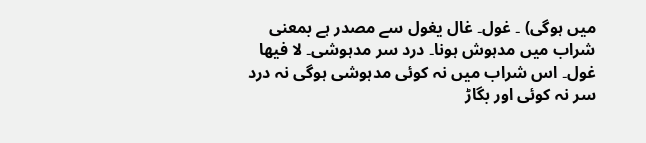میں ہوگی) ۔ غول۔ غال یغول سے مصدر ہے بمعنی شراب میں مدہوش ہونا۔ درد سر مدہوشی۔ لا فیھا غول۔ اس شراب میں نہ کوئی مدہوشی ہوگی نہ درد سر نہ کوئی اور بگاڑ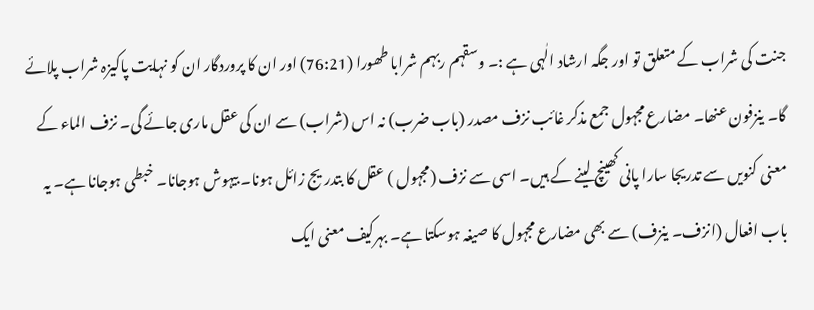جنت کی شراب کے متعلق تو اور جگہ ارشاد الٰہی ہے :۔ وسقہم ربہم شرابا طھورا (76:21) اور ان کا پروردگار ان کو نہایت پاکیزہ شراب پلائے گا۔ ینزفون عنھا۔ مضارع مجہول جمع مذکر غائب نزف مصدر (باب ضرب) نہ اس (شراب) سے ان کی عقل ماری جائے گی۔ نزف الماء کے معنی کنویں سے تدریجا سارا پانی کھینچ لینے کے ہیں۔ اسی سے نزف (مجہول ) عقل کا بتدریج زائل ہونا۔ بیہوش ہوجانا۔ خبطی ہوجانا ہے۔ یہ باب افعال (انزف۔ ینزف) سے بھی مضارع مجہول کا صیغہ ہوسکتا ہے۔ بہرکیف معنی ایک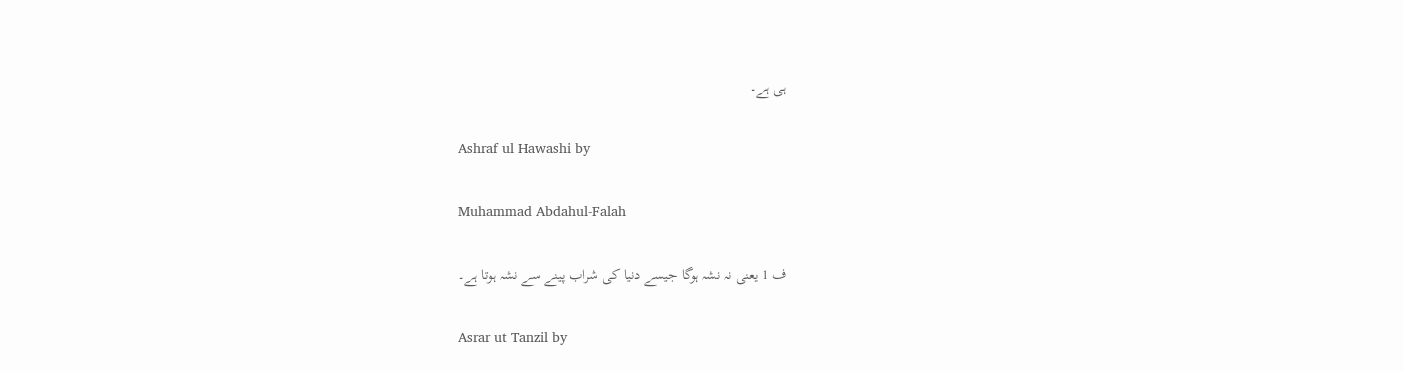ہی ہے۔

Ashraf ul Hawashi by

Muhammad Abdahul-Falah

ف 1 یعنی نہ نشہ ہوگا جیسے دنیا کی شراب پینے سے نشہ ہوتا ہے۔

Asrar ut Tanzil by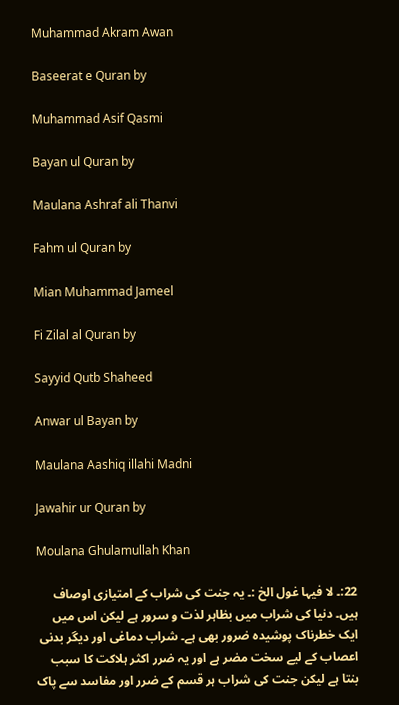Muhammad Akram Awan

Baseerat e Quran by

Muhammad Asif Qasmi

Bayan ul Quran by

Maulana Ashraf ali Thanvi

Fahm ul Quran by

Mian Muhammad Jameel

Fi Zilal al Quran by

Sayyid Qutb Shaheed

Anwar ul Bayan by

Maulana Aashiq illahi Madni

Jawahir ur Quran by

Moulana Ghulamullah Khan

22:۔ لا فیہا غول الخ :۔ یہ جنت کی شراب کے امتیازی اوصاف ہیں۔ دنیا کی شراب میں بظاہر لذت و سرور ہے لیکن اس میں ایک خطرناک پوشیدہ ضرور بھی ہے۔ شراب دماغی اور دیگر بدنی اعصاب کے لیے سخت مضر ہے اور یہ ضرر اکثر ہلاکت کا سبب بنتا ہے لیکن جنت کی شراب ہر قسم کے ضرر اور مفاسد سے پاک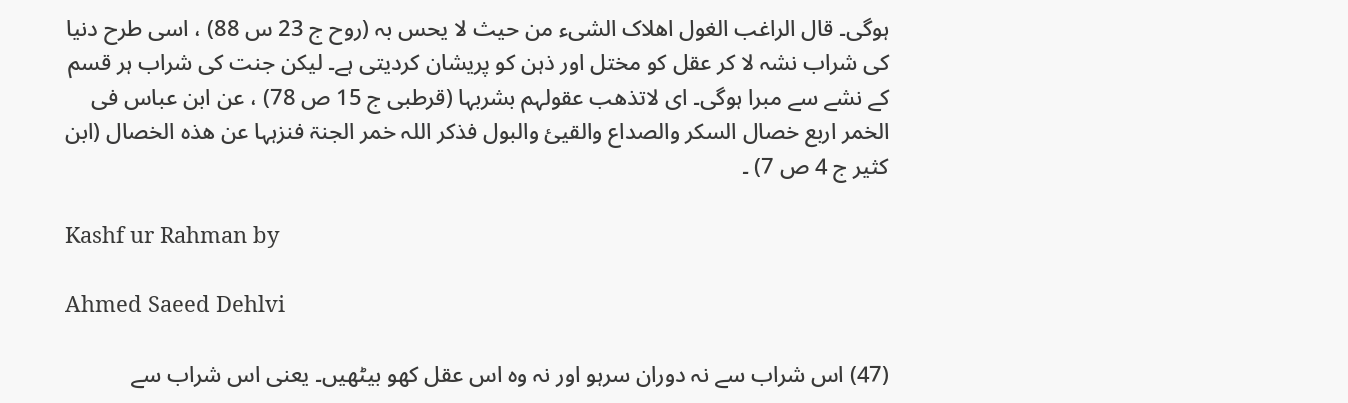ہوگی۔ قال الراغب الغول اھلاک الشیء من حیث لا یحس بہ (روح ج 23 س 88) ، اسی طرح دنیا کی شراب نشہ لا کر عقل کو مختل اور ذہن کو پریشان کردیتی ہے۔ لیکن جنت کی شراب ہر قسم کے نشے سے مبرا ہوگی۔ ای لاتذھب عقولہم بشربہا (قرطبی ج 15 ص 78) ، عن ابن عباس فی الخمر اربع خصال السکر والصداع والقیئ والبول فذکر اللہ خمر الجنۃ فنزہہا عن ھذہ الخصال (ابن کثیر ج 4 ص 7) ۔

Kashf ur Rahman by

Ahmed Saeed Dehlvi

(47) اس شراب سے نہ دوران سرہو اور نہ وہ اس عقل کھو بیٹھیں۔ یعنی اس شراب سے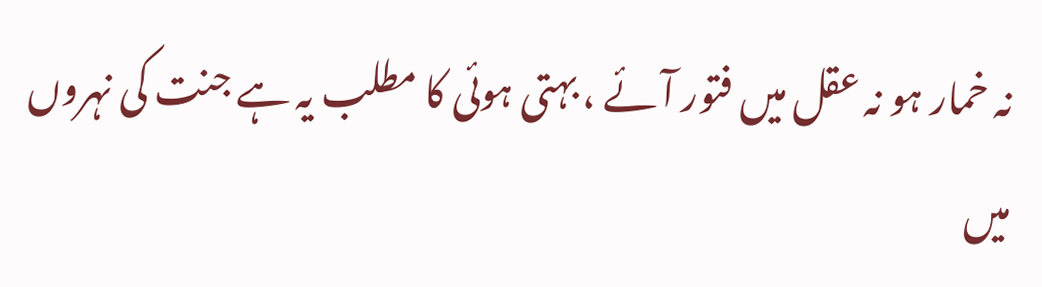نہ خمار ہو نہ عقل میں فتور آئے ، بہتی ہوئی کا مطلب یہ ہے جنت کی نہروں میں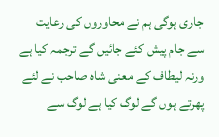جاری ہوگی ہم نے محاوروں کی رعایت سے جام پیش کئے جائیں گے ترجمہ کیا ہے ورنہ لیطاف کے معنی شاہ صاحب نے لئے پھرتے ہوں گے لوگ کیا ہے لوگ سے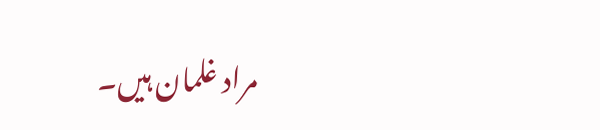مراد غلمان ہیں۔